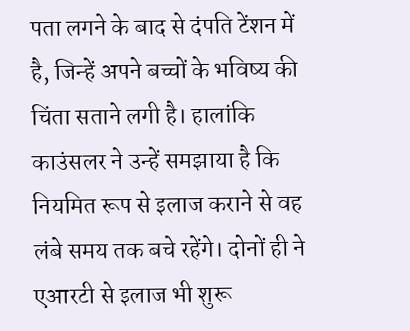पता लगने के बाद से दंपति टेंशन में है, जिन्हें अपने बच्चों के भविष्य की चिंता सताने लगी है। हालांकि काउंसलर ने उन्हें समझाया है कि नियमित रूप से इलाज कराने से वह लंबे समय तक बचे रहेंगे। दोनों ही ने एआरटी से इलाज भी शुरू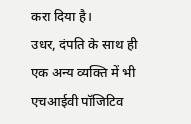करा दिया है।
उधर, दंपति के साथ ही एक अन्य व्यक्ति में भी एचआईवी पॉजिटिव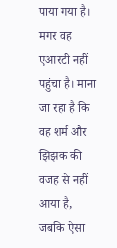पाया गया है। मगर वह एआरटी नहीं पहुंचा है। माना जा रहा है कि वह शर्म और झिझक की वजह से नहीं आया है, जबकि ऐसा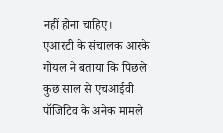नहीं होना चाहिए।
एआरटी के संचालक आरके गोयल ने बताया कि पिछले कुछ साल से एचआईवी पॉजिटिव के अनेक मामले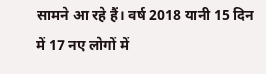सामने आ रहे हैं। वर्ष 2018 यानी 15 दिन में 17 नए लोगों में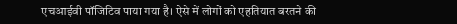एचआईवी पॉजिटिव पाया गया है। ऐसे में लोगों को एहतियात बरतने की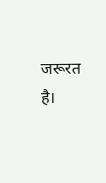जरूरत है।